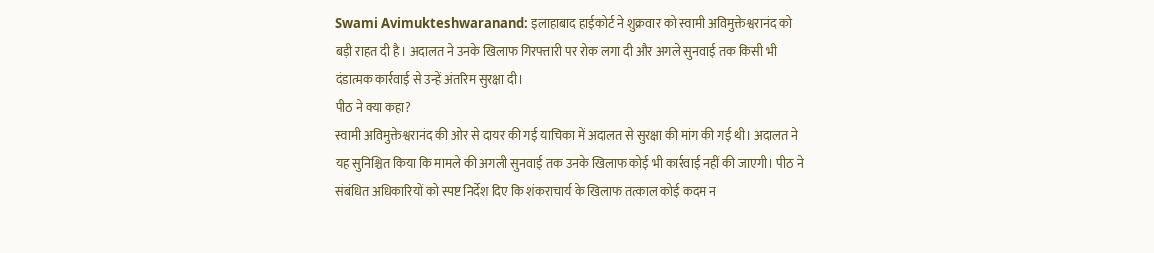Swami Avimukteshwaranand: इलाहाबाद हाईकोर्ट ने शुक्रवार को स्वामी अविमुक्तेश्वरानंद को बड़ी राहत दी है। अदालत ने उनके खिलाफ गिरफ्तारी पर रोक लगा दी और अगले सुनवाई तक किसी भी दंडात्मक कार्रवाई से उन्हें अंतरिम सुरक्षा दी।
पीठ ने क्या कहा?
स्वामी अविमुक्तेश्वरानंद की ओर से दायर की गई याचिका में अदालत से सुरक्षा की मांग की गई थी। अदालत ने यह सुनिश्चित किया कि मामले की अगली सुनवाई तक उनके खिलाफ कोई भी कार्रवाई नहीं की जाएगी। पीठ ने संबंधित अधिकारियों को स्पष्ट निर्देश दिए कि शंकराचार्य के खिलाफ तत्काल कोई कदम न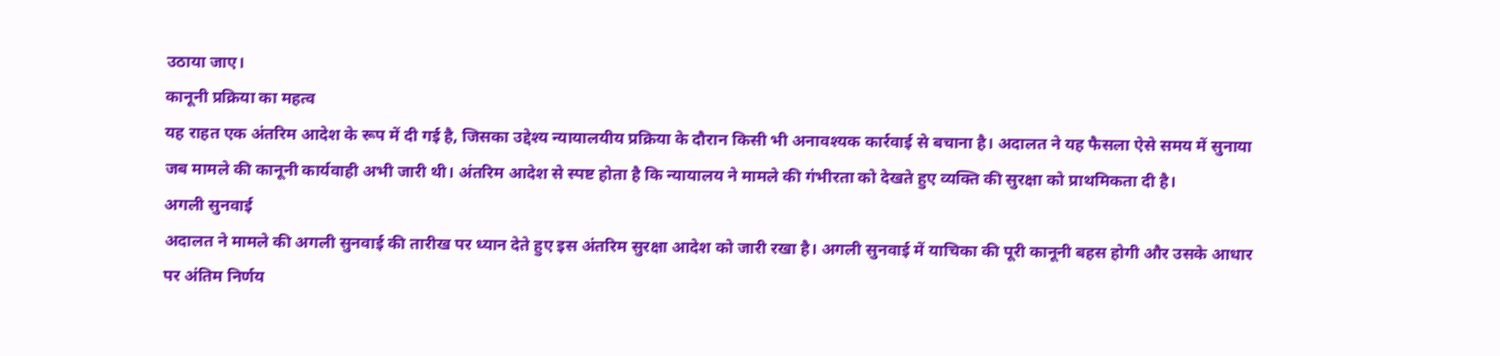उठाया जाए।
कानूनी प्रक्रिया का महत्व
यह राहत एक अंतरिम आदेश के रूप में दी गई है, जिसका उद्देश्य न्यायालयीय प्रक्रिया के दौरान किसी भी अनावश्यक कार्रवाई से बचाना है। अदालत ने यह फैसला ऐसे समय में सुनाया जब मामले की कानूनी कार्यवाही अभी जारी थी। अंतरिम आदेश से स्पष्ट होता है कि न्यायालय ने मामले की गंभीरता को देखते हुए व्यक्ति की सुरक्षा को प्राथमिकता दी है।
अगली सुनवाई
अदालत ने मामले की अगली सुनवाई की तारीख पर ध्यान देते हुए इस अंतरिम सुरक्षा आदेश को जारी रखा है। अगली सुनवाई में याचिका की पूरी कानूनी बहस होगी और उसके आधार पर अंतिम निर्णय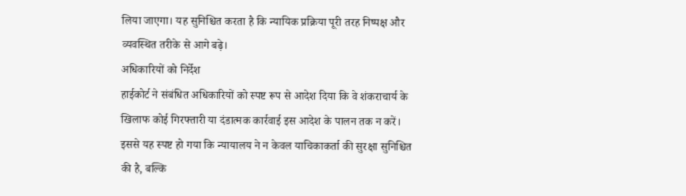लिया जाएगा। यह सुनिश्चित करता है कि न्यायिक प्रक्रिया पूरी तरह निष्पक्ष और व्यवस्थित तरीके से आगे बढ़े।
अधिकारियों को निर्देश
हाईकोर्ट ने संबंधित अधिकारियों को स्पष्ट रूप से आदेश दिया कि वे शंकराचार्य के खिलाफ कोई गिरफ्तारी या दंडात्मक कार्रवाई इस आदेश के पालन तक न करें। इससे यह स्पष्ट हो गया कि न्यायालय ने न केवल याचिकाकर्ता की सुरक्षा सुनिश्चित की है, बल्कि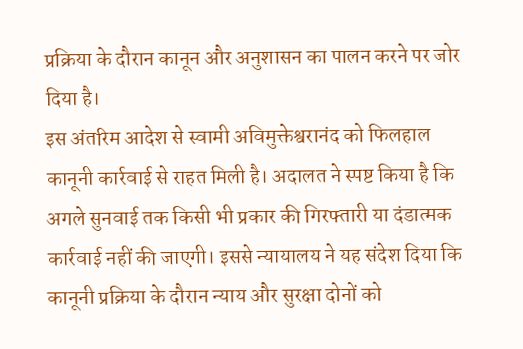प्रक्रिया के दौरान कानून और अनुशासन का पालन करने पर जोर दिया है।
इस अंतरिम आदेश से स्वामी अविमुक्तेश्वरानंद को फिलहाल कानूनी कार्रवाई से राहत मिली है। अदालत ने स्पष्ट किया है कि अगले सुनवाई तक किसी भी प्रकार की गिरफ्तारी या दंडात्मक कार्रवाई नहीं की जाएगी। इससे न्यायालय ने यह संदेश दिया कि कानूनी प्रक्रिया के दौरान न्याय और सुरक्षा दोनों को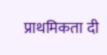प्राथमिकता दी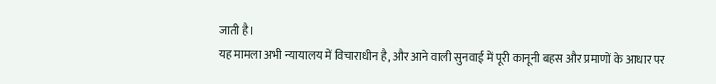जाती है।
यह मामला अभी न्यायालय में विचाराधीन है, और आने वाली सुनवाई में पूरी कानूनी बहस और प्रमाणों के आधार पर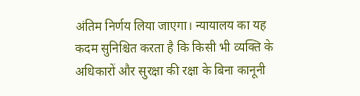अंतिम निर्णय लिया जाएगा। न्यायालय का यह कदम सुनिश्चित करता है कि किसी भी व्यक्ति के अधिकारों और सुरक्षा की रक्षा के बिना कानूनी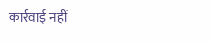कार्रवाई नहीं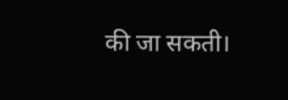की जा सकती।